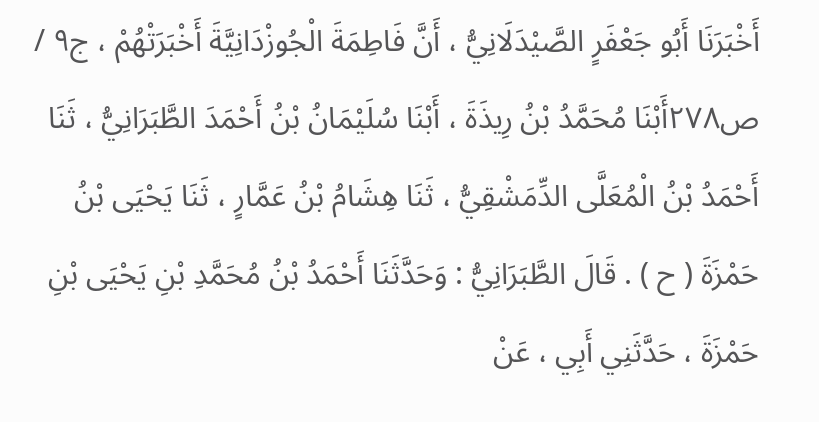أَخْبَرَنَا أَبُو جَعْفَرٍ الصَّيْدَلَانِيُّ ، أَنَّ فَاطِمَةَ الْجُوزْدَانِيَّةَ أَخْبَرَتْهُمْ ، ج٩ / ص٢٧٨أَبْنَا مُحَمَّدُ بْنُ رِيذَةَ ، أَبْنَا سُلَيْمَانُ بْنُ أَحْمَدَ الطَّبَرَانِيُّ ، ثَنَا أَحْمَدُ بْنُ الْمُعَلَّى الدِّمَشْقِيُّ ، ثَنَا هِشَامُ بْنُ عَمَّارٍ ، ثَنَا يَحْيَى بْنُ حَمْزَةَ ( ح ) . قَالَ الطَّبَرَانِيُّ : وَحَدَّثَنَا أَحْمَدُ بْنُ مُحَمَّدِ بْنِ يَحْيَى بْنِ حَمْزَةَ ، حَدَّثَنِي أَبِي ، عَنْ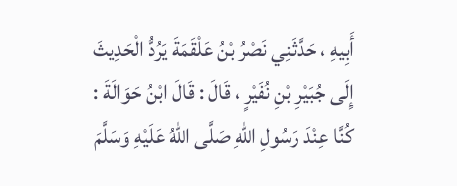أَبِيهِ ، حَدَّثَنِي نَصْرُ بْنُ عَلْقَمَةَ يَرُدُّ الْحَدِيثَ إِلَى جُبَيْرِ بْنِ نُفَيْرٍ ، قَالَ : قَالَ ابْنُ حَوَالَةَ :
كُنَّا عِنْدَ رَسُولِ اللهِ صَلَّى اللهُ عَلَيْهِ وَسَلَّمَ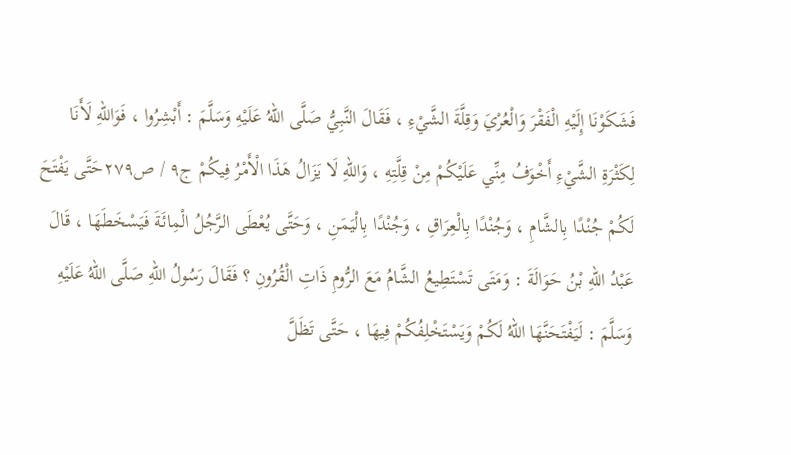فَشَكَوْنَا إِلَيْهِ الْفَقْرَ وَالْعُرْيَ وَقِلَّةَ الشَّيْءِ ، فَقَالَ النَّبِيُّ صَلَّى اللهُ عَلَيْهِ وَسَلَّمَ : أَبْشِرُوا ، فَوَاللهِ لَأَنَا لِكَثْرَةِ الشَّيْءِ أَخْوَفُ مِنِّي عَلَيْكُمْ مِنْ قِلَّتِهِ ، وَاللهِ لَا يَزَالُ هَذَا الْأَمْرُ فِيكُمْ ج٩ / ص٢٧٩حَتَّى يَفْتَحَ لَكُمْ جُنْدًا بِالشَّامِ ، وَجُنْدًا بِالْعِرَاقِ ، وَجُنْدًا بِالْيَمَنِ ، وَحَتَّى يُعْطَى الرَّجُلُ الْمِائَةَ فَيَسْخَطَهَا ، قَالَ عَبْدُ اللهِ بْنُ حَوَالَةَ : وَمَتَى تَسْتَطِيعُ الشَّامُ مَعَ الرُّومِ ذَاتِ الْقُرُونِ ؟ فَقَالَ رَسُولُ اللهِ صَلَّى اللهُ عَلَيْهِ وَسَلَّمَ : لَيَفْتَحَنَّهَا اللهُ لَكُمْ وَيَسْتَخْلِفُكُمْ فِيهَا ، حَتَّى تَظَلَّ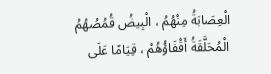الْعِصَابَةُ مِنْهُمُ ، الْبِيضُ قُمُصُهُمُ الْمُحَلَّقَةُ أَقْفَاؤُهُمْ ، قِيَامًا عَلَى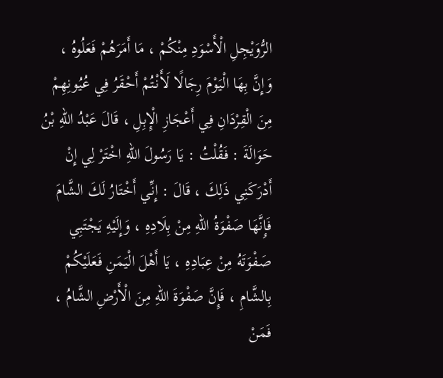الرُّوَيْجِلِ الْأَسْوَدِ مِنْكُمْ ، مَا أَمَرَهُمْ فَعَلُوهُ ، وَإِنَّ بِهَا الْيَوْمَ رِجَالًا لَأَنْتُمْ أَحْقَرُ فِي عُيُونِهِمْ مِنَ الْقِرْدَانِ فِي أَعْجَازِ الْإِبِلِ ، قَالَ عَبْدُ اللهِ بْنُ حَوَالَةَ : فَقُلْتُ : يَا رَسُولَ اللهِ اخْتَرْ لِي إِنْ أَدْرَكَنِي ذَلِكَ ، قَالَ : إِنِّي أَخْتَارُ لَكَ الشَّامَ فَإِنَّهَا صَفْوَةُ اللهِ مِنْ بِلَادِهِ ، وَإِلَيْهِ يَجْتَبِي صَفْوَتَهُ مِنْ عِبَادِهِ ، يَا أَهْلَ الْيَمَنِ فَعَلَيْكُمْ بِالشَّامِ ، فَإِنَّ صَفْوَةَ اللهِ مِنَ الْأَرْضِ الشَّامُ ، فَمَنْ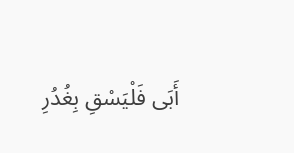أَبَى فَلْيَسْقِ بِغُدُرِ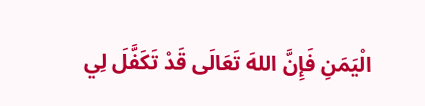الْيَمَنِ فَإِنَّ اللهَ تَعَالَى قَدْ تَكَفَّلَ لِي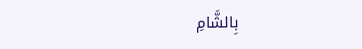بِالشَّامِ